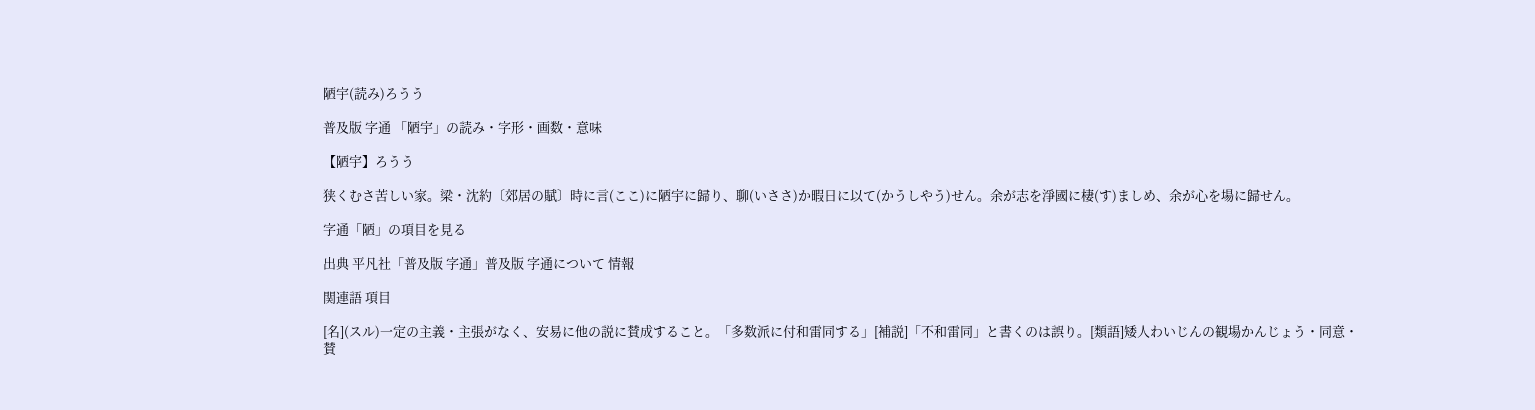陋宇(読み)ろうう

普及版 字通 「陋宇」の読み・字形・画数・意味

【陋宇】ろうう

狭くむさ苦しい家。梁・沈約〔郊居の賦〕時に言(ここ)に陋宇に歸り、聊(いささ)か暇日に以て(かうしやう)せん。余が志を淨國に棲(す)ましめ、余が心を場に歸せん。

字通「陋」の項目を見る

出典 平凡社「普及版 字通」普及版 字通について 情報

関連語 項目

[名](スル)一定の主義・主張がなく、安易に他の説に賛成すること。「多数派に付和雷同する」[補説]「不和雷同」と書くのは誤り。[類語]矮人わいじんの観場かんじょう・同意・賛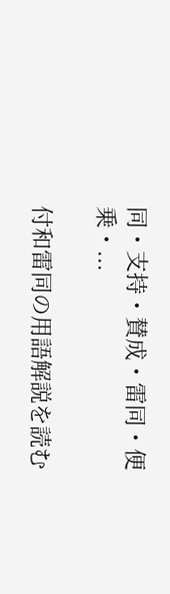同・支持・賛成・雷同・便乗・...

付和雷同の用語解説を読む